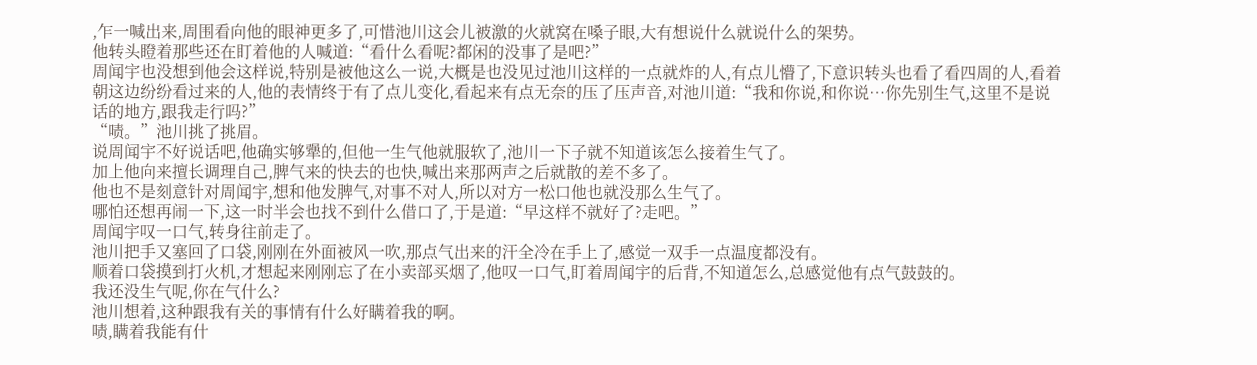,乍一喊出来,周围看向他的眼神更多了,可惜池川这会儿被激的火就窝在嗓子眼,大有想说什么就说什么的架势。
他转头瞪着那些还在盯着他的人喊道:“看什么看呢?都闲的没事了是吧?”
周闻宇也没想到他会这样说,特别是被他这么一说,大概是也没见过池川这样的一点就炸的人,有点儿懵了,下意识转头也看了看四周的人,看着朝这边纷纷看过来的人,他的表情终于有了点儿变化,看起来有点无奈的压了压声音,对池川道:“我和你说,和你说…你先别生气,这里不是说话的地方,跟我走行吗?”
“啧。”池川挑了挑眉。
说周闻宇不好说话吧,他确实够犟的,但他一生气他就服软了,池川一下子就不知道该怎么接着生气了。
加上他向来擅长调理自己,脾气来的快去的也快,喊出来那两声之后就散的差不多了。
他也不是刻意针对周闻宇,想和他发脾气,对事不对人,所以对方一松口他也就没那么生气了。
哪怕还想再闹一下,这一时半会也找不到什么借口了,于是道:“早这样不就好了?走吧。”
周闻宇叹一口气,转身往前走了。
池川把手又塞回了口袋,刚刚在外面被风一吹,那点气出来的汗全冷在手上了,感觉一双手一点温度都没有。
顺着口袋摸到打火机,才想起来刚刚忘了在小卖部买烟了,他叹一口气,盯着周闻宇的后背,不知道怎么,总感觉他有点气鼓鼓的。
我还没生气呢,你在气什么?
池川想着,这种跟我有关的事情有什么好瞒着我的啊。
啧,瞒着我能有什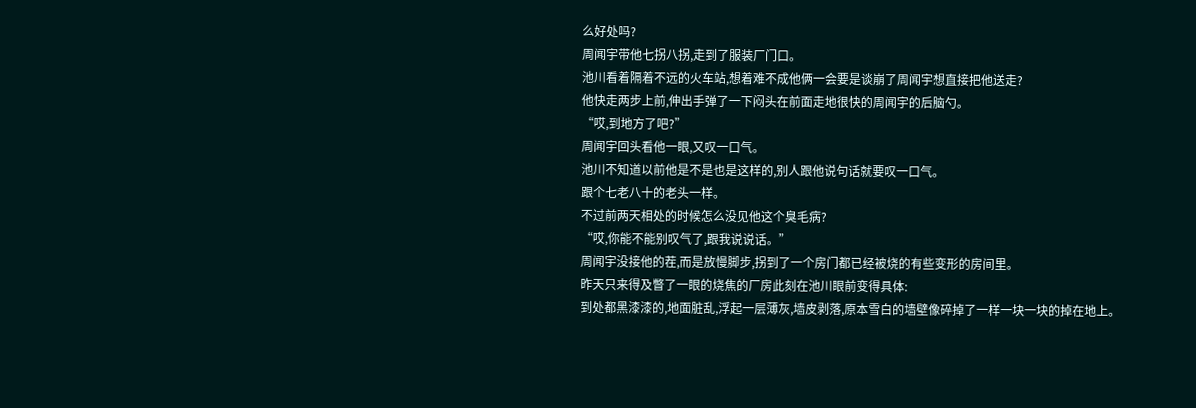么好处吗?
周闻宇带他七拐八拐,走到了服装厂门口。
池川看着隔着不远的火车站,想着难不成他俩一会要是谈崩了周闻宇想直接把他送走?
他快走两步上前,伸出手弹了一下闷头在前面走地很快的周闻宇的后脑勺。
“哎,到地方了吧?”
周闻宇回头看他一眼,又叹一口气。
池川不知道以前他是不是也是这样的,别人跟他说句话就要叹一口气。
跟个七老八十的老头一样。
不过前两天相处的时候怎么没见他这个臭毛病?
“哎,你能不能别叹气了,跟我说说话。”
周闻宇没接他的茬,而是放慢脚步,拐到了一个房门都已经被烧的有些变形的房间里。
昨天只来得及瞥了一眼的烧焦的厂房此刻在池川眼前变得具体:
到处都黑漆漆的,地面脏乱,浮起一层薄灰,墙皮剥落,原本雪白的墙壁像碎掉了一样一块一块的掉在地上。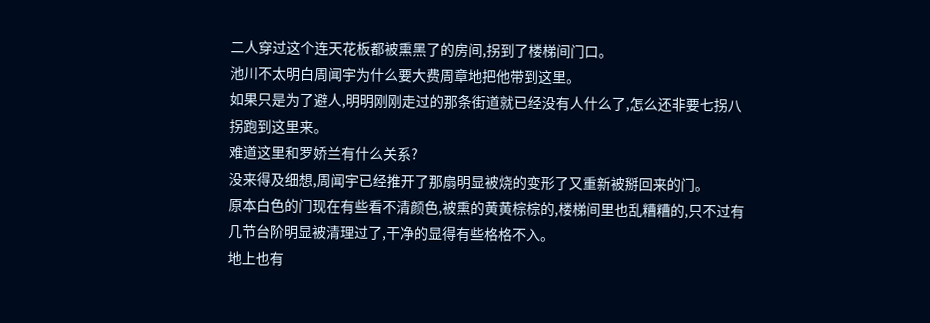二人穿过这个连天花板都被熏黑了的房间,拐到了楼梯间门口。
池川不太明白周闻宇为什么要大费周章地把他带到这里。
如果只是为了避人,明明刚刚走过的那条街道就已经没有人什么了,怎么还非要七拐八拐跑到这里来。
难道这里和罗娇兰有什么关系?
没来得及细想,周闻宇已经推开了那扇明显被烧的变形了又重新被掰回来的门。
原本白色的门现在有些看不清颜色,被熏的黄黄棕棕的,楼梯间里也乱糟糟的,只不过有几节台阶明显被清理过了,干净的显得有些格格不入。
地上也有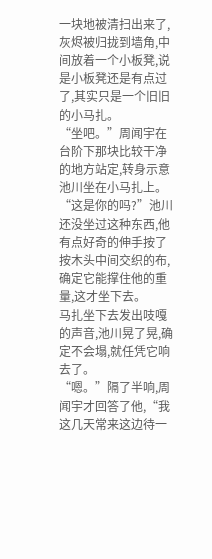一块地被清扫出来了,灰烬被归拢到墙角,中间放着一个小板凳,说是小板凳还是有点过了,其实只是一个旧旧的小马扎。
“坐吧。”周闻宇在台阶下那块比较干净的地方站定,转身示意池川坐在小马扎上。
“这是你的吗?”池川还没坐过这种东西,他有点好奇的伸手按了按木头中间交织的布,确定它能撑住他的重量,这才坐下去。
马扎坐下去发出吱嘎的声音,池川晃了晃,确定不会塌,就任凭它响去了。
“嗯。”隔了半响,周闻宇才回答了他,“我这几天常来这边待一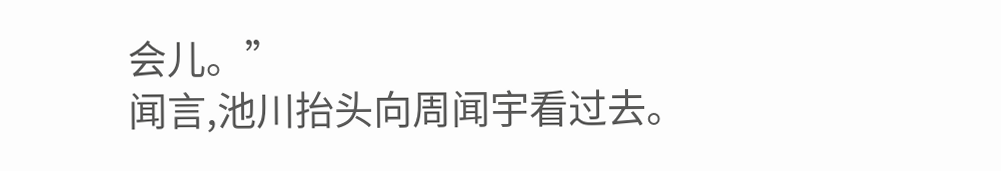会儿。”
闻言,池川抬头向周闻宇看过去。